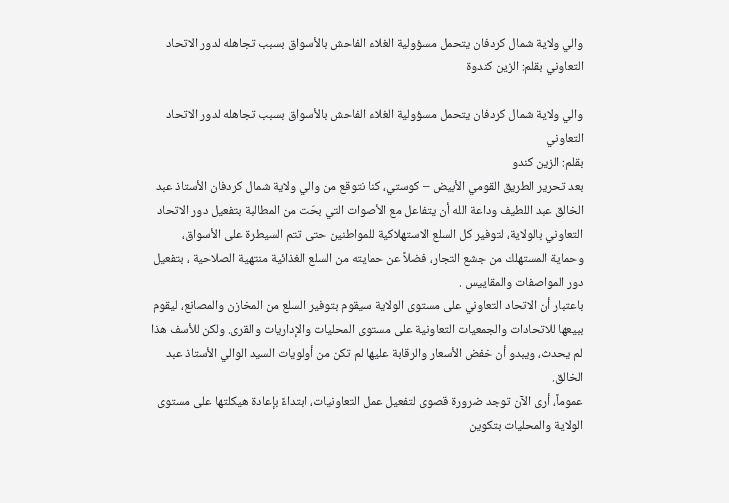والي ولاية شمال كردفان يتحمل مسؤولية الغلاء الفاحش بالأسواق بسبب تجاهله لدور الاتحاد التعاوني بقلم: الزين كندوة

والي ولاية شمال كردفان يتحمل مسؤولية الغلاء الفاحش بالأسواق بسبب تجاهله لدور الاتحاد التعاوني
بقلم: الزين كندو
بعد تحرير الطريق القومي الأبيض – كوستي، كنا نتوقع من والي ولاية شمال كردفان الأستاذ عبد الخالق عبد اللطيف وداعة الله أن يتفاعل مع الأصوات التي بحّت من المطالبة بتفعيل دور الاتحاد التعاوني بالولاية، لتوفير كل السلع الاستهلاكية للمواطنين حتى تتم السيطرة على الأسواق، وحماية المستهلك من جشع التجار، فضلاً عن حمايته من السلع الغذائية منتهية الصلاحية ، بتفعيل دور المواصفات والمقاييس .
باعتبار أن الاتحاد التعاوني على مستوى الولاية سيقوم بتوفير السلع من المخازن والمصانع، ليقوم ببيعها للاتحادات والجمعيات التعاونية على مستوى المحليات والإداريات والقرى. ولكن للأسف هذا لم يحدث، ويبدو أن خفض الأسعار والرقابة عليها لم تكن من أولويات السيد الوالي الأستاذ عبد الخالق.
عموماً، أرى الآن توجد ضرورة قصوى لتفعيل عمل التعاونيات، ابتداءً بإعادة هيكلتها على مستوى الولاية والمحليات بتكوين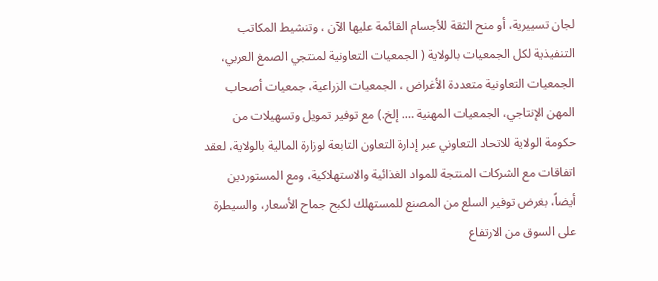لجان تسييرية، أو منح الثقة للأجسام القائمة عليها الآن ، وتنشيط المكاتب التنفيذية لكل الجمعيات بالولاية ( الجمعيات التعاونية لمنتجي الصمغ العربي، الجمعيات التعاونية متعددة الأغراض ، الجمعيات الزراعية، جمعيات أصحاب المهن الإنتاجي، الجمعيات المهنية …. إلخ.) مع توفير تمويل وتسهيلات من حكومة الولاية للاتحاد التعاوني عبر إدارة التعاون التابعة لوزارة المالية بالولاية، لعقد اتفاقات مع الشركات المنتجة للمواد الغذائية والاستهلاكية، ومع المستوردين أيضاً، بغرض توفير السلع من المصنع للمستهلك لكبح جماح الأسعار، والسيطرة على السوق من الارتفاع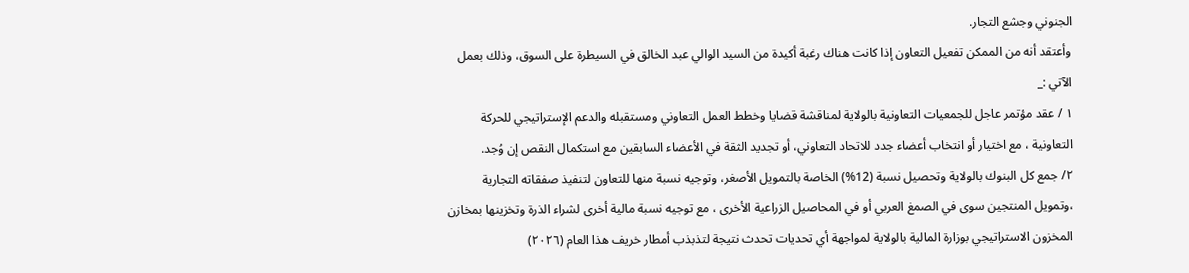الجنوني وجشع التجار.
وأعتقد أنه من الممكن تفعيل التعاون إذا كانت هناك رغبة أكيدة من السيد الوالي عبد الخالق في السيطرة على السوق، وذلك بعمل الآتي :_
١ / عقد مؤتمر عاجل للجمعيات التعاونية بالولاية لمناقشة قضايا وخطط العمل التعاوني ومستقبله والدعم الإستراتيجي للحركة التعاونية ، مع اختيار أو انتخاب أعضاء جدد للاتحاد التعاوني، أو تجديد الثقة في الأعضاء السابقين مع استكمال النقص إن وُجد.
٢/ جمع كل البنوك بالولاية وتحصيل نسبة (12%) الخاصة بالتمويل الأصغر، وتوجيه نسبة منها للتعاون لتنفيذ صفقاته التجارية ،وتمويل المنتجين سوى في الصمغ العربي أو في المحاصيل الزراعية الأخرى ، مع توجيه نسبة مالية أخرى لشراء الذرة وتخزينها بمخازن المخزون الاستراتيجي بوزارة المالية بالولاية لمواجهة أي تحديات تحدث نتيجة لتذبذب أمطار خريف هذا العام (٢٠٢٦)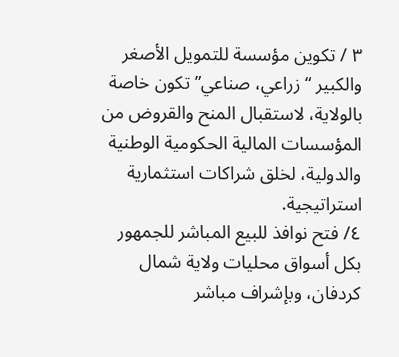٣ / تكوين مؤسسة للتمويل الأصغر والكبير “زراعي، صناعي” تكون خاصة بالولاية، لاستقبال المنح والقروض من المؤسسات المالية الحكومية الوطنية والدولية، لخلق شراكات استثمارية استراتيجية.
٤/ فتح نوافذ للبيع المباشر للجمهور بكل أسواق محليات ولاية شمال كردفان، وبإشراف مباشر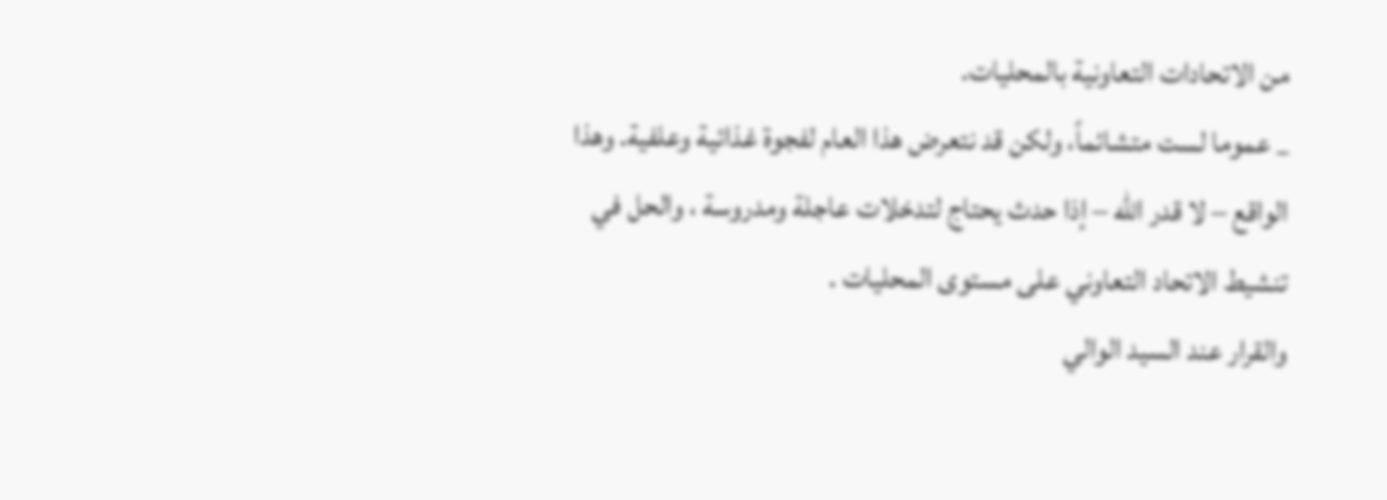من الاتحادات التعاونية بالمحليات.
_ عموما لست متشائماً، ولكن قد نتعرض هذا العام لفجوة غذائية وعلفية. وهذا الواقع – لا قدر الله – إذا حدث يحتاج لتدخلات عاجلة ومدروسة ، والحل في تنشيط الاتحاد التعاوني على مستوى المحليات .
والقرار عند السيد الوالي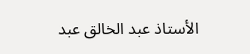الأستاذ عبد الخالق عبد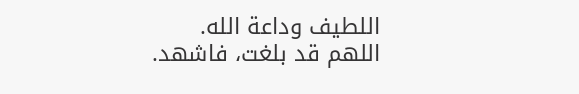اللطيف وداعة الله.
اللهم قد بلغت، فاشهد.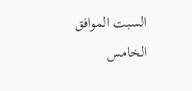السبت الموافق الخامس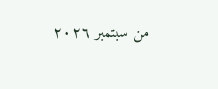من سبتمبر ٢٠٢٦